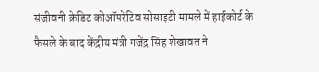संजीवनी क्रेडिट कोऑपरेटिव सोसाइटी मामले में हाईकोर्ट के फैसले के बाद केंद्रीय मंत्री गजेंद्र सिंह शेखावत ने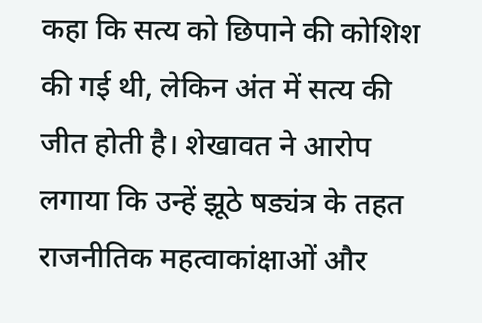कहा कि सत्य को छिपाने की कोशिश की गई थी, लेकिन अंत में सत्य की जीत होती है। शेखावत ने आरोप लगाया कि उन्हें झूठे षड्यंत्र के तहत राजनीतिक महत्वाकांक्षाओं और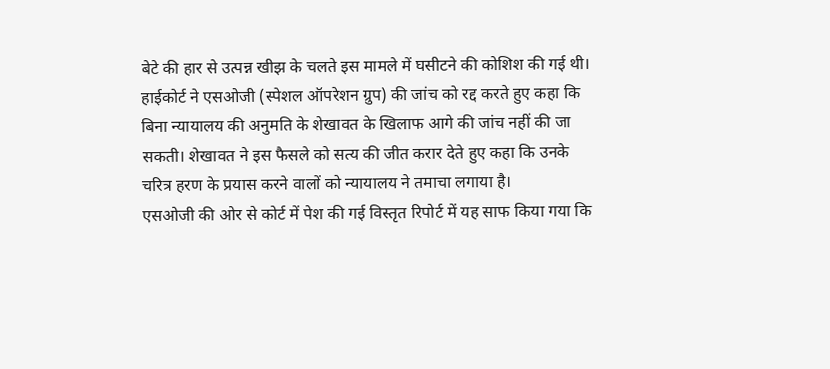बेटे की हार से उत्पन्न खीझ के चलते इस मामले में घसीटने की कोशिश की गई थी।
हाईकोर्ट ने एसओजी (स्पेशल ऑपरेशन ग्रुप) की जांच को रद्द करते हुए कहा कि बिना न्यायालय की अनुमति के शेखावत के खिलाफ आगे की जांच नहीं की जा सकती। शेखावत ने इस फैसले को सत्य की जीत करार देते हुए कहा कि उनके चरित्र हरण के प्रयास करने वालों को न्यायालय ने तमाचा लगाया है।
एसओजी की ओर से कोर्ट में पेश की गई विस्तृत रिपोर्ट में यह साफ किया गया कि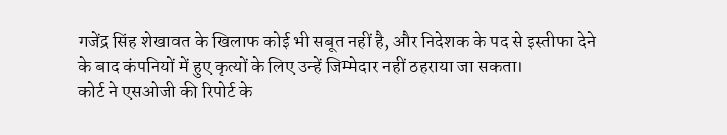गजेंद्र सिंह शेखावत के खिलाफ कोई भी सबूत नहीं है, और निदेशक के पद से इस्तीफा देने के बाद कंपनियों में हुए कृत्यों के लिए उन्हें जिम्मेदार नहीं ठहराया जा सकता।
कोर्ट ने एसओजी की रिपोर्ट के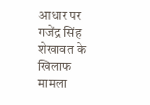आधार पर गजेंद्र सिंह शेखावत के खिलाफ मामला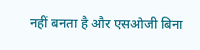नहीं बनता है और एसओजी बिना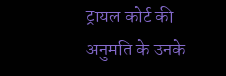ट्रायल कोर्ट की अनुमति के उनके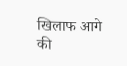खिलाफ आगे की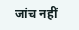जांच नहीं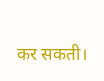कर सकती।